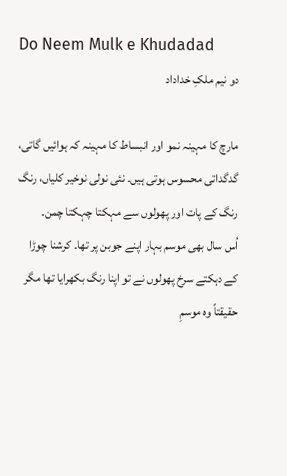Do Neem Mulk e Khudadad
دو نیم ملکِ خداداد

مارچ کا مہینہ نمو اور انبساط کا مہینہ کہ ہوائیں گاتی، گدگداتی محسوس ہوتی ہیں۔ نئی نولی نوخیر کلیاں، رنگ رنگ کے پات اور پھولوں سے مہکتا چہکتا چمن۔
اُس سال بھی موسم بہار اپنے جوبن پر تھا۔ کرشنا چوڑا کے دہکتے سرخ پھولوں نے تو اپنا رنگ بکھرایا تھا مگر حقیقتاً وہ موسمِ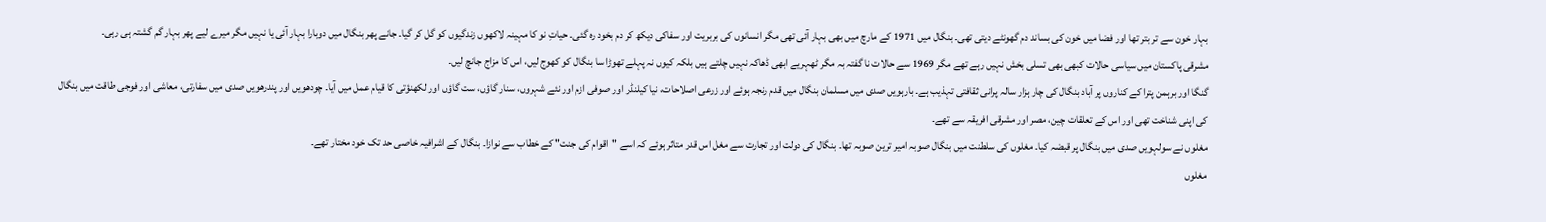بہار خون سے تر بتر تھا اور فضا میں خون کی بساند دم گھونٹے دیتی تھی۔ بنگال میں 1971 کے مارچ میں بھی بہار آئی تھی مگر انسانوں کی بربریت اور سفاکی دیکھ کر دم بخود رہ گئی۔ حیاتِ نو کا مہینہ لاکھوں زندگیوں کو گل کر گیا۔ جانے پھر بنگال میں دوبارا بہار آئی یا نہیں مگر میرے لیے پھر بہار گم گشتہ ہی رہی۔
مشرقی پاکستان میں سیاسی حالات کبھی بھی تسلی بخش نہیں رہے تھے مگر 1969 سے حالات نا گفتہ بہ مگر ٹھہریے ابھی ڈھاکہ نہیں چلتے ہیں بلکہ کیوں نہ پہلے تھوڑا سا بنگال کو کھوج لیں، اس کا مزاج جانچ لیں۔
گنگا اور برہمن پترا کے کناروں پر آباد بنگال کی چار ہزار سالہ پرانی ثقافتی تہذیب ہے۔ بارہویں صدی میں مسلمان بنگال میں قدم رنجہ ہوئے اور زرعی اصلاحات، نیا کیلنڈر اور صوفی ازم اور نئے شہروں، سنار گاؤں، ست گاؤں اور لکھنؤتی کا قیام عمل میں آیا۔ چودھویں اور پندرھویں صدی میں سفارتی، معاشی اور فوجی طاقت میں بنگال کی اپنی شناخت تھی اور اس کے تعلقات چین، مصر اور مشرقی افریقہ سے تھے۔
مغلوں نے سولہویں صدی میں بنگال پر قبضہ کیا۔ مغلوں کی سلطنت میں بنگال صوبہ امیر ترین صوبہ تھا۔ بنگال کی دولت اور تجارت سے مغل اس قدر متاثر ہوئے کہ اسے "اقوام کی جنت" کے خطاب سے نوازا۔ بنگال کے اشرافیہ خاصی حد تک خود مختار تھے۔
مغلوں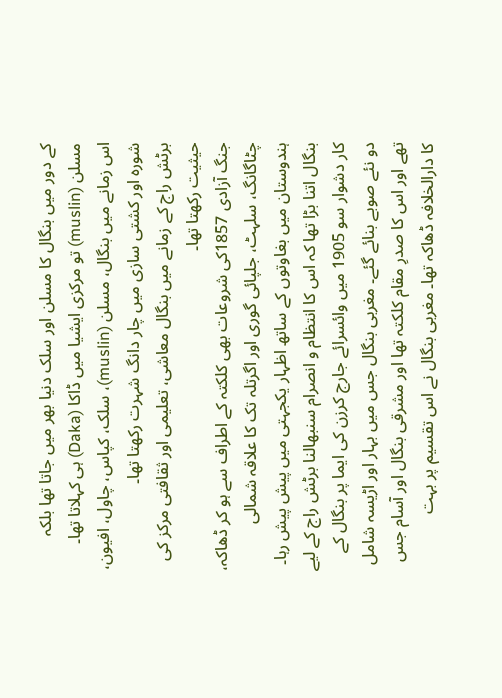کے دور میں بنگال کا مسلن اور سلک دنیا بھر میں جاتا تھا بلکہ مسلن (muslin) تو مرکزی ایشیا میں ڈاکا (Daka) ہی کہلاتا تھا۔ اس زمانے میں بنگال، مسلن (muslin)، سلک، کپاس، چاول، افیون، شورہ اور کشتی سازی میں چار دانگ شہرت رکھتا تھا۔
برٹش راج کے زمانے میں بنگال معاشی، تعلیمی اور ثقافتی مرکز کی حیثیت رکھتا تھا۔
جنگ آزادی 1857کی شروعات بھی کلکتہ کے اطراف سے ہو کر ڈھاکہ، چٹاگانگ، سلہٹ، جلپائی گوری اور اگرتلہ تک کا علاقہ شمالی ہندوستان میں بغاوتوں کے ساتھ اظہار یکجہتی میں پیش پیش رہا۔
بنگال اتنا بڑا تھا کہ اس کا انتظام و انصرام سنبھالنا برٹش راج کے لیے کار دشوار سو 1905 میں وائسرائے جارج کرزن کی ایما پر بنگال کے دو نئے صوبے بنائے گئے۔ مغربی بنگال جس میں بہار اور اڑیسہ شامل تھے اور اس کا صدرِ مقام کلکتہ تھا اور مشرقی بنگال اور آسام جس کا دارالخلافہ ڈھاکہ تھا۔ مغربی بنگال نے اس تقسیم پر بہت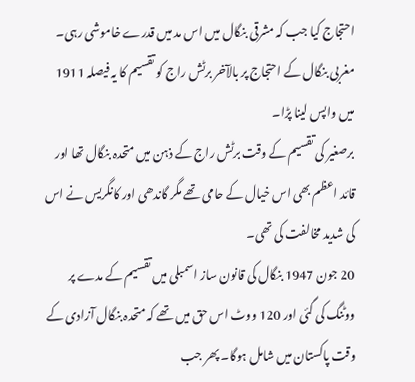احتجاج کیا جب کہ مشرقی بنگال میں اس مد میں قدرے خاموشی رہی۔ مغربی بنگال کے احتجاج پر بالآخر برٹش راج کو تقسیم کا یہ فیصلہ 1911 میں واپس لینا پڑا۔
برصغیر کی تقسیم کے وقت برٹش راج کے ذہن میں متحدہ بنگال تھا اور قائد اعظم بھی اس خیال کے حامی تھے مگر گاندھی اور کانگریس نے اس کی شدید مخالفت کی تھی۔
20 جون 1947 بنگال کی قانون ساز اسمبلی میں تقسیم کے مدے پر ووٹنگ کی گئی اور 120 ووٹ اس حق میں تھے کہ متحدہ بنگال آزادی کے وقت پاکستان میں شامل ہوگا۔ پھر جب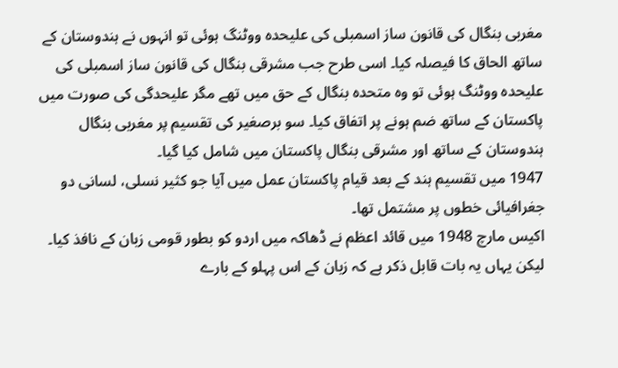مغربی بنگال کی قانون ساز اسمبلی کی علیحدہ ووٹنگ ہوئی تو انہوں نے ہندوستان کے ساتھ الحاق کا فیصلہ کیا۔ اسی طرح جب مشرقی بنگال کی قانون ساز اسمبلی کی علیحدہ ووٹنگ ہوئی تو وہ متحدہ بنگال کے حق میں تھے مگر علیحدگی کی صورت میں پاکستان کے ساتھ ضم ہونے پر اتفاق کیا۔ سو برصغیر کی تقسیم پر مغربی بنگال ہندوستان کے ساتھ اور مشرقی بنگال پاکستان میں شامل کیا گیا۔
1947 میں تقسیم ہند کے بعد قیام پاکستان عمل میں آیا جو کثیر نسلی، لسانی دو جغرافیائی خطوں پر مشتمل تھا۔
اکیس مارچ 1948 میں قائد اعظم نے ڈھاکہ میں اردو کو بطور قومی زبان کے نافذ کیا۔ لیکن یہاں یہ بات قابل ذکر ہے کہ زبان کے اس پہلو کے بارے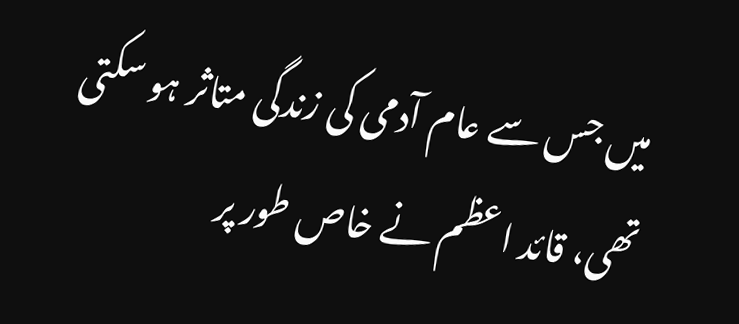میں جس سے عام آدمی کی زندگی متاثر ہو سکتی تھی، قائد اعظم نے خاص طور پر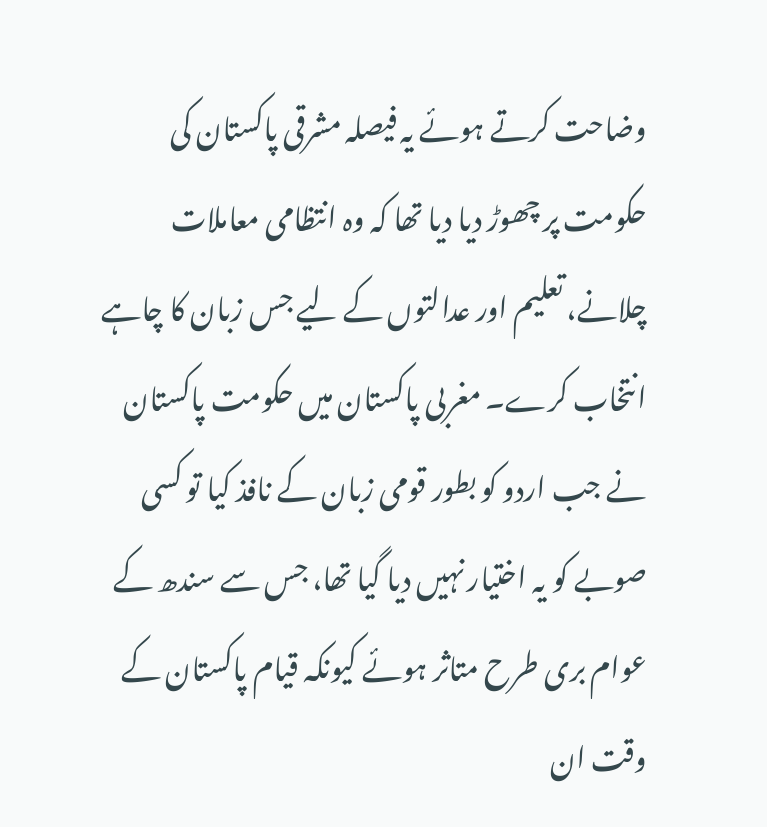وضاحت کرتے ہوئے یہ فیصلہ مشرقی پاکستان کی حکومت پر چھوڑ دیا دیا تھا کہ وہ انتظامی معاملات چلانے، تعلیم اور عدالتوں کے لیے جس زبان کا چاہے انتخاب کرے۔ مغربی پاکستان میں حکومت پاکستان نے جب اردو کو بطور قومی زبان کے نافذ کیا تو کسی صوبے کو یہ اختیار نہیں دیا گیا تھا، جس سے سندھ کے عوام بری طرح متاثر ہوئے کیونکہ قیام پاکستان کے وقت ان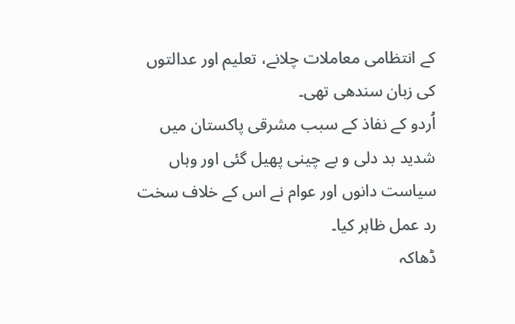کے انتظامی معاملات چلانے، تعلیم اور عدالتوں کی زبان سندھی تھی۔
اُردو کے نفاذ کے سبب مشرقی پاکستان میں شدید بد دلی و بے چینی پھیل گئی اور وہاں سیاست دانوں اور عوام نے اس کے خلاف سخت رد عمل ظاہر کیا۔
ڈھاکہ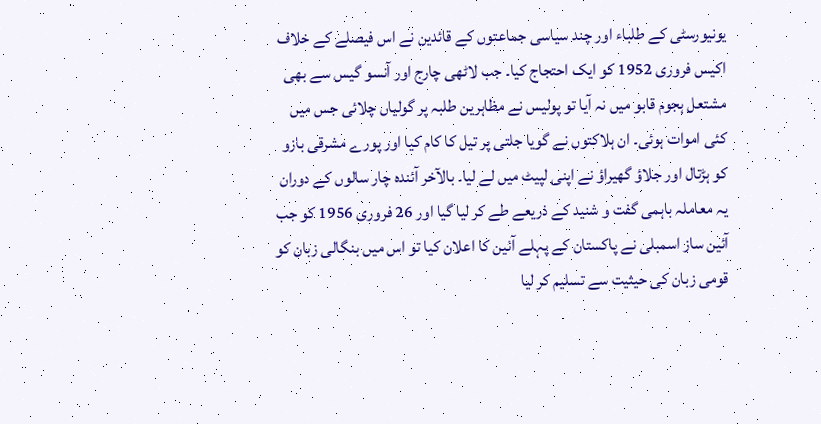یونیورسٹی کے طلباء اور چند سیاسی جماعتوں کے قائدین نے اس فیصلے کے خلاف اکیس فروری 1952 کو ایک احتجاج کیا۔ جب لاٹھی چارج اور آنسو گیس سے بھی مشتعل ہجوم قابو میں نہ آیا تو پولیس نے مظاہرین طلبہ پر گولیاں چلائی جس میں کئی اموات ہوئی۔ ان ہلاکتوں نے گویا جلتی پر تیل کا کام کیا اور پورے مشرقی بازو کو ہڑتال اور جلاؤ گھیراؤ نے اپنی لپیٹ میں لے لیا۔ بالآخر آئندہ چار سالوں کے دوران یہ معاملہ باہمی گفت و شنید کے ذریعے طے کر لیا گیا اور 26 فروری 1956 کو جب آئین ساز اسمبلی نے پاکستان کے پہلے آئین کا اعلان کیا تو اس میں بنگالی زبان کو قومی زبان کی حیثیت سے تسلیم کر لیا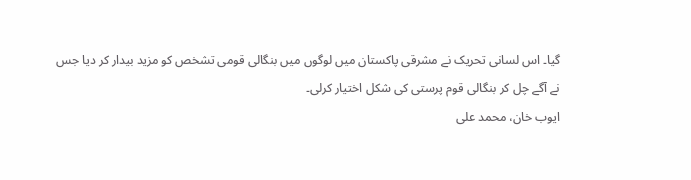گیا۔ اس لسانی تحریک نے مشرقی پاکستان میں لوگوں میں بنگالی قومی تشخص کو مزید بیدار کر دیا جس نے آگے چل کر بنگالی قوم پرستی کی شکل اختیار کرلی۔
ایوب خان، محمد علی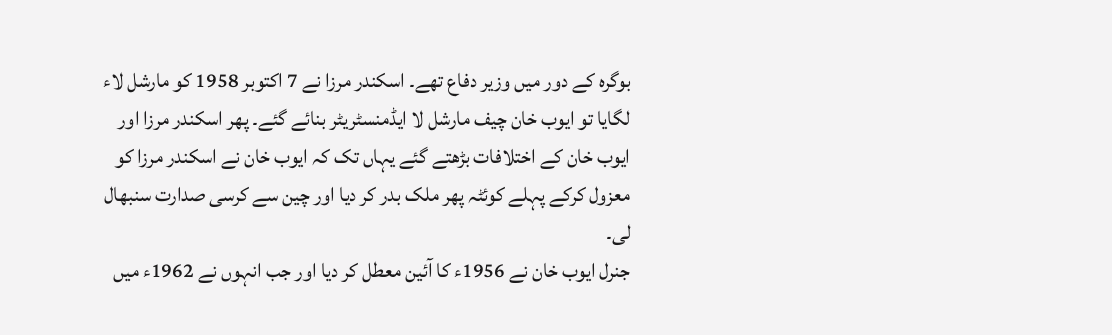بوگرہ کے دور میں وزیر دفاع تھے۔ اسکندر مرزا نے 7 اکتوبر 1958 کو مارشل لاء لگایا تو ایوب خان چیف مارشل لا ایڈمنسٹریٹر بنائے گئے۔ پھر اسکندر مرزا اور ایوب خان کے اختلافات بڑھتے گئے یہاں تک کہ ایوب خان نے اسکندر مرزا کو معزول کرکے پہلے کوئٹہ پھر ملک بدر کر دیا اور چین سے کرسی صدارت سنبھال لی۔
جنرل ایوب خان نے 1956ء کا آئین معطل کر دیا اور جب انہوں نے 1962ء میں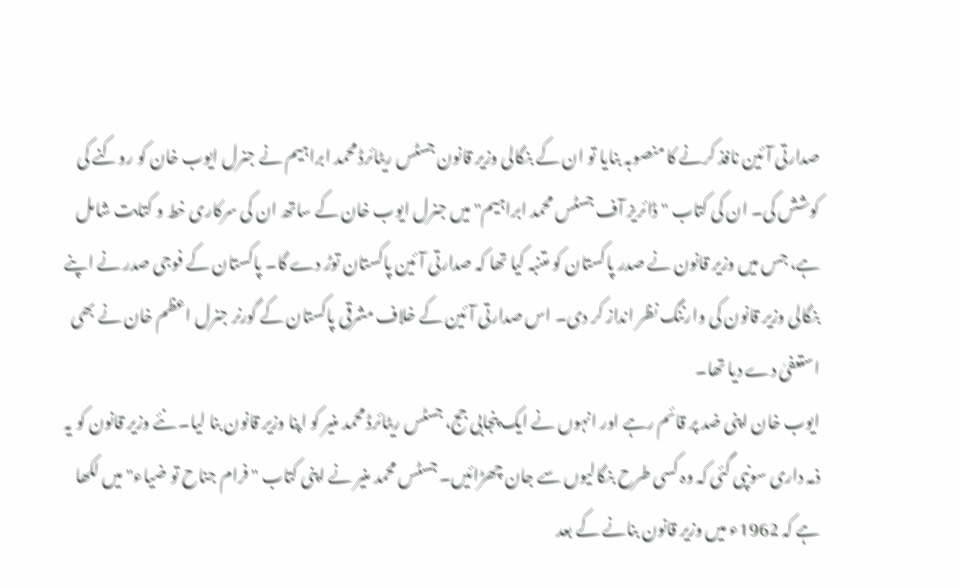صدارتی آئین نافذ کرنے کا منصوبہ بنایا تو ان کے بنگالی وزیر قانون جسٹس ریٹائرڈ محمد ابراہیم نے جنرل ایوب خان کو روکنے کی کوشش کی۔ ان کی کتاب "ڈائریز آف جسٹس محمد ابراہیم" میں جنرل ایوب خان کے ساتھ ان کی سرکاری خط و کتابت شامل ہے، جس میں وزیر قانون نے صدر پاکستان کو متنبہ کیا تھا کہ صدارتی آئین پاکستان توڑ دے گا۔ پاکستان کے فوجی صدر نے اپنے بنگالی وزیر قانون کی وارننگ نظر انداز کر دی۔ اس صدارتی آئین کے خلاف مشرقی پاکستان کے گورنر جنرل اعظم خان نے بھی استعفیٰ دے دیا تھا۔
ایوب خان اپنی ضد پر قائم رہے اور انہوں نے ایک پنجابی جج، جسٹس ریٹائرڈ محمد منیر کو اپنا وزیر قانون بنا لیا۔ نئے وزیر قانون کو یہ ذمہ داری سونپی گئی کہ وہ کسی طرح بنگالیوں سے جان چھڑائیں۔ جسٹس محمد منیر نے اپنی کتاب "فرام جناح تو ضیاء" میں لکھا ہے کہ 1962ء میں وزیر قانون بنانے کے بعد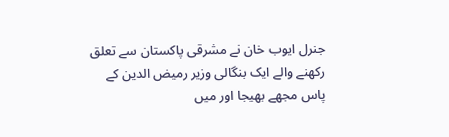جنرل ایوب خان نے مشرقی پاکستان سے تعلق رکھنے والے ایک بنگالی وزیر رمیض الدین کے پاس مجھے بھیجا اور میں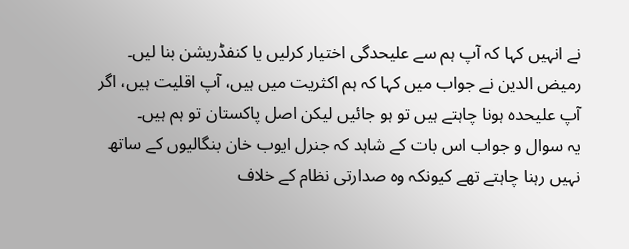نے انہیں کہا کہ آپ ہم سے علیحدگی اختیار کرلیں یا کنفڈریشن بنا لیں۔
رمیض الدین نے جواب میں کہا کہ ہم اکثریت میں ہیں، آپ اقلیت ہیں، اگر آپ علیحدہ ہونا چاہتے ہیں تو ہو جائیں لیکن اصل پاکستان تو ہم ہیں۔
یہ سوال و جواب اس بات کے شاہد کہ جنرل ایوب خان بنگالیوں کے ساتھ نہیں رہنا چاہتے تھے کیونکہ وہ صدارتی نظام کے خلاف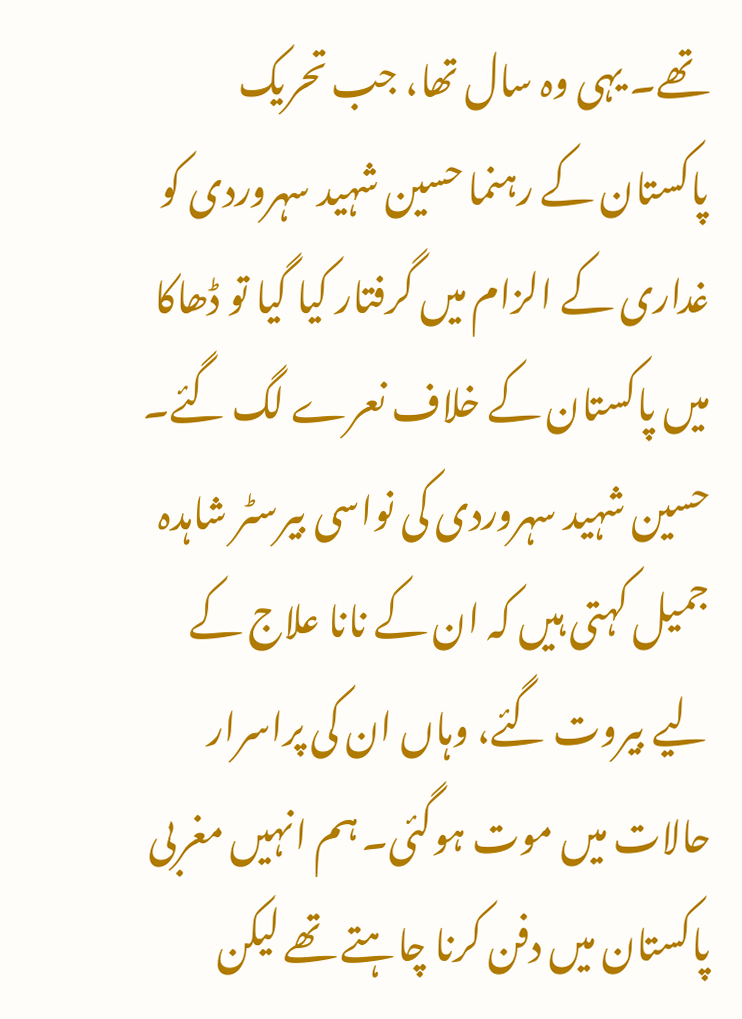تھے۔ یہی وہ سال تھا، جب تحریک پاکستان کے رہنما حسین شہید سہروردی کو غداری کے الزام میں گرفتار کیا گیا تو ڈھاکا میں پاکستان کے خلاف نعرے لگ گئے۔
حسین شہید سہروردی کی نواسی بیرسٹر شاہدہ جمیل کہتی ہیں کہ ان کے نانا علاج کے لیے بیروت گئے، وہاں ان کی پراسرار حالات میں موت ہوگئی۔ ہم انہیں مغربی پاکستان میں دفن کرنا چاہتے تھے لیکن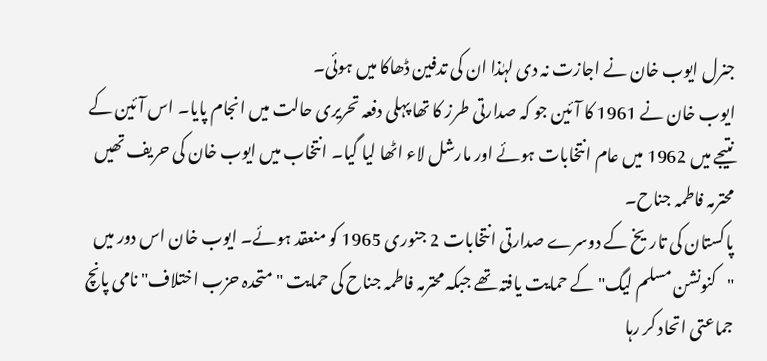جنرل ایوب خان نے اجازت نہ دی لہٰذا ان کی تدفین ڈھاکا میں ہوئی۔
ایوب خان نے 1961 کا آئین جو کہ صدارتی طرز کا تھا پہلی دفعہ تحریری حالت میں انجام پایا۔ اس آئین کے نتیجے میں 1962 میں عام انتخابات ہوئے اور مارشل لاء اٹھا لیا گیا۔ انتخاب میں ایوب خان کی حریف تھیں محترمہ فاطمہ جناح۔
پاکستان کی تاریخ کے دوسرے صدارتی انتخابات 2 جنوری 1965 کو منعقد ہوئے۔ ایوب خان اس دور میں "کنونشن مسلم لیگ"کے حمایت یافتہ تھے جبکہ محترمہ فاطمہ جناح کی حمایت "متحدہ حزب اختلاف" نامی پانچ جماعتی اتحاد کر رہا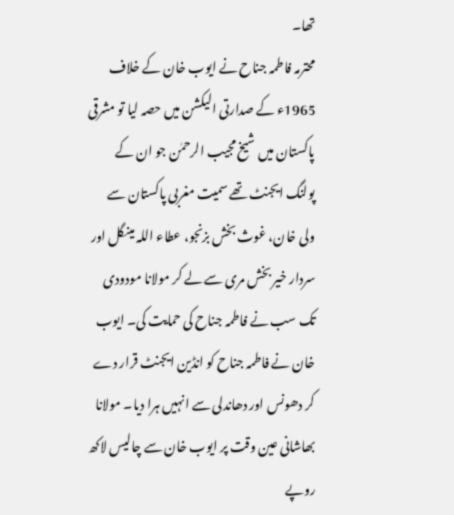تھا۔
محترمہ فاطمہ جناح نے ایوب خان کے خلاف 1965ء کے صدارتی الیکشن میں حصہ لیا تو مشرقی پاکستان میں شیخ مجیب الرحمٰن جو ان کے پولنگ ایجنٹ تھے سمیت مغربی پاکستان سے ولی خان، غوث بخش بزنجو، عطاء اللہ مینگل اور سردار خیر بخش مری سے لے کر مولانا مودودی تک سب نے فاطمہ جناح کی حمایت کی۔ ایوب خان نے فاطمہ جناح کو انڈین ایجنٹ قرار دے کر دھونس اور دھاندلی سے انہیں ہرا دیا۔ مولانا بھاشانی عین وقت پر ایوب خان سے چالیس لاکھ روپے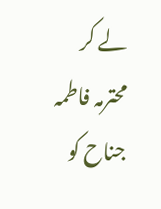لے کر محترمہ فاطمہ جناح کو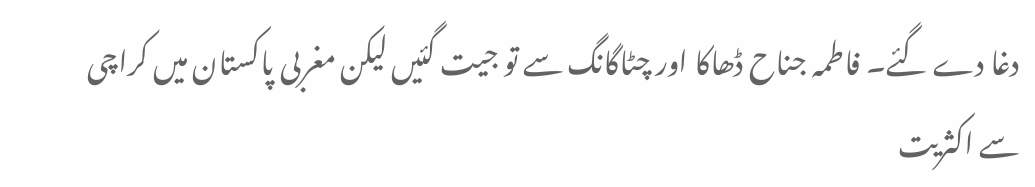دغا دے گئے۔ فاطمہ جناح ڈھاکا اور چٹاگانگ سے تو جیت گئیں لیکن مغربی پاکستان میں کراچی سے اکثریت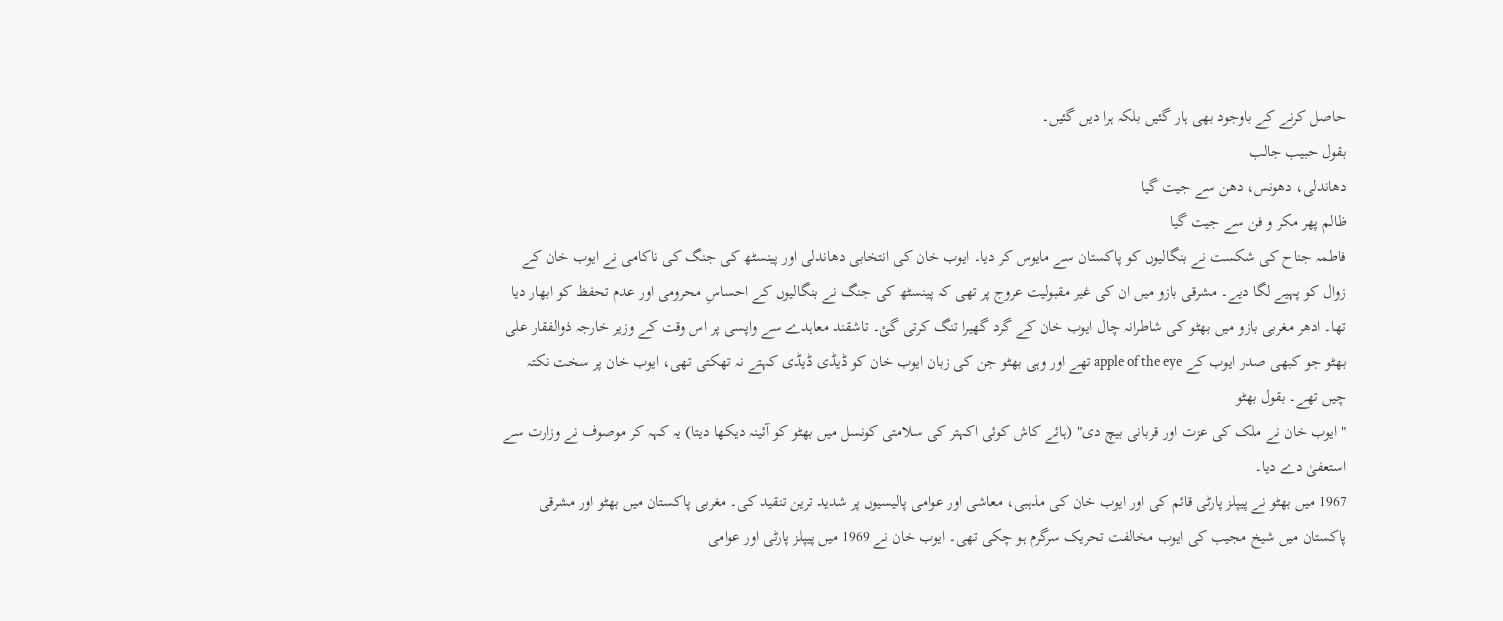حاصل کرنے کے باوجود بھی ہار گئیں بلکہ ہرا دیں گئیں۔
بقول حبیب جالب
دھاندلی، دھونس، دھن سے جیت گیا
ظالم پھر مکر و فن سے جیت گیا
فاطمہ جناح کی شکست نے بنگالیوں کو پاکستان سے مایوس کر دیا۔ ایوب خان کی انتخابی دھاندلی اور پینسٹھ کی جنگ کی ناکامی نے ایوب خان کے زوال کو پہیے لگا دیے۔ مشرقی بازو میں ان کی غیر مقبولیت عروج پر تھی کہ پینسٹھ کی جنگ نے بنگالیوں کے احساسِ محرومی اور عدم تحفظ کو ابھار دیا تھا۔ ادھر مغربی بازو میں بھٹو کی شاطرانہ چال ایوب خان کے گرد گھیرا تنگ کرتی گئ۔ تاشقند معاہدے سے واپسی پر اس وقت کے وزیر خارجہ ذوالفقار علی بھٹو جو کبھی صدر ایوب کے apple of the eye تھے اور وہی بھٹو جن کی زبان ایوب خان کو ڈیڈی ڈیڈی کہتے نہ تھکتی تھی، ایوب خان پر سخت نکتہ چیں تھے۔ بقول بھٹو
" ایوب خان نے ملک کی عزت اور قربانی بیچ دی" (ہائے کاش کوئی اکہتر کی سلامتی کونسل میں بھٹو کو آئینہ دیکھا دیتا) یہ کہہ کر موصوف نے وزارت سے استعفیٰ دے دیا۔
1967 میں بھٹو نے پیپلز پارٹی قائم کی اور ایوب خان کی مذہبی، معاشی اور عوامی پالیسیوں پر شدید ترین تنقید کی۔ مغربی پاکستان میں بھٹو اور مشرقی پاکستان میں شیخ مجیب کی ایوب مخالفت تحریک سرگرم ہو چکی تھی۔ ایوب خان نے 1969 میں پیپلز پارٹی اور عوامی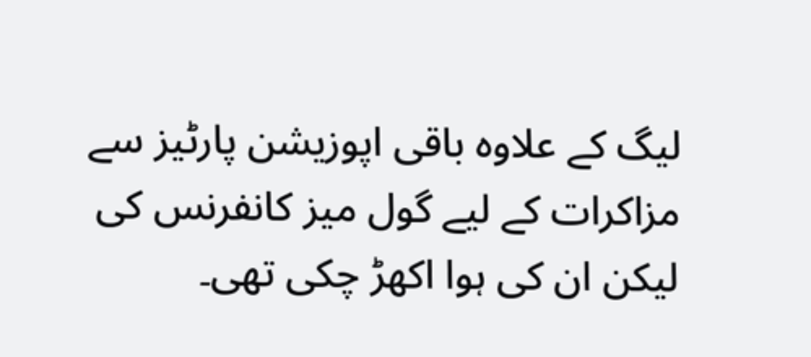لیگ کے علاوہ باقی اپوزیشن پارٹیز سے مزاکرات کے لیے گول میز کانفرنس کی لیکن ان کی ہوا اکھڑ چکی تھی۔